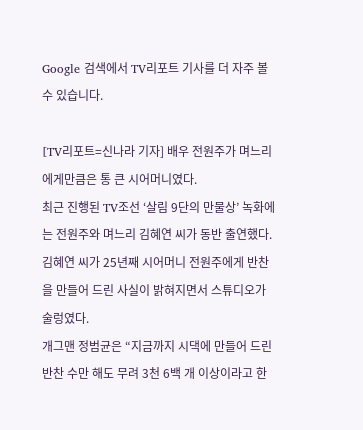Google 검색에서 TV리포트 기사를 더 자주 볼 수 있습니다.

[TV리포트=신나라 기자] 배우 전원주가 며느리에게만큼은 통 큰 시어머니였다.
최근 진행된 TV조선 ‘살림 9단의 만물상’ 녹화에는 전원주와 며느리 김혜연 씨가 동반 출연했다.
김혜연 씨가 25년째 시어머니 전원주에게 반찬을 만들어 드린 사실이 밝혀지면서 스튜디오가 술렁였다.
개그맨 정범균은 “지금까지 시댁에 만들어 드린 반찬 수만 해도 무려 3천 6백 개 이상이라고 한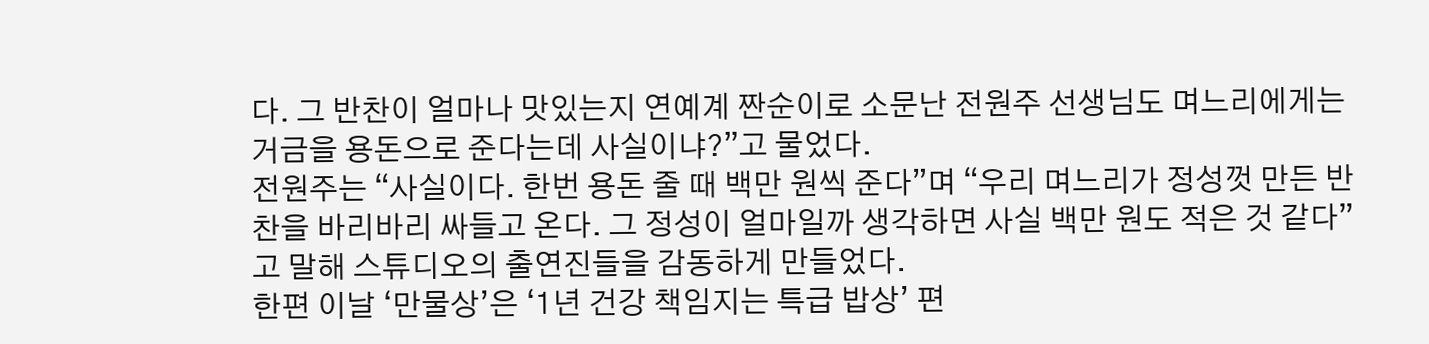다. 그 반찬이 얼마나 맛있는지 연예계 짠순이로 소문난 전원주 선생님도 며느리에게는 거금을 용돈으로 준다는데 사실이냐?”고 물었다.
전원주는 “사실이다. 한번 용돈 줄 때 백만 원씩 준다”며 “우리 며느리가 정성껏 만든 반찬을 바리바리 싸들고 온다. 그 정성이 얼마일까 생각하면 사실 백만 원도 적은 것 같다”고 말해 스튜디오의 출연진들을 감동하게 만들었다.
한편 이날 ‘만물상’은 ‘1년 건강 책임지는 특급 밥상’ 편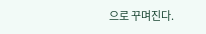으로 꾸며진다.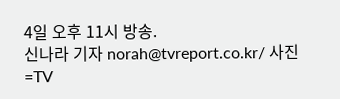4일 오후 11시 방송.
신나라 기자 norah@tvreport.co.kr/ 사진=TV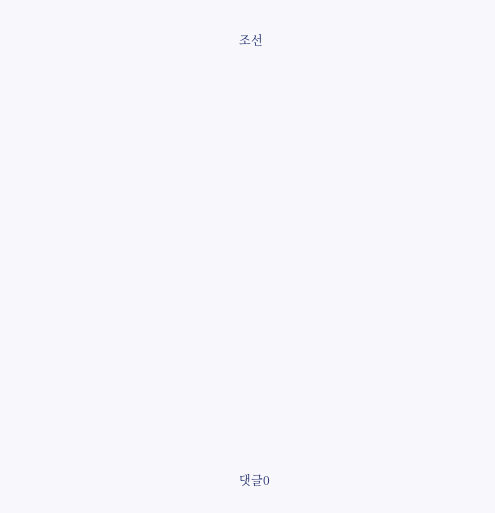조선



















댓글0